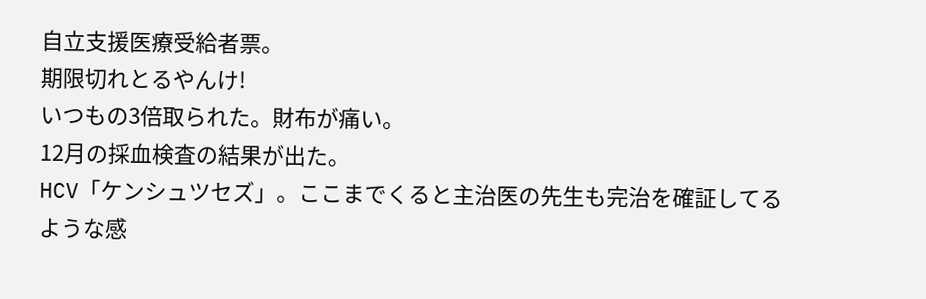自立支援医療受給者票。
期限切れとるやんけ!
いつもの3倍取られた。財布が痛い。
12月の採血検査の結果が出た。
HCV「ケンシュツセズ」。ここまでくると主治医の先生も完治を確証してるような感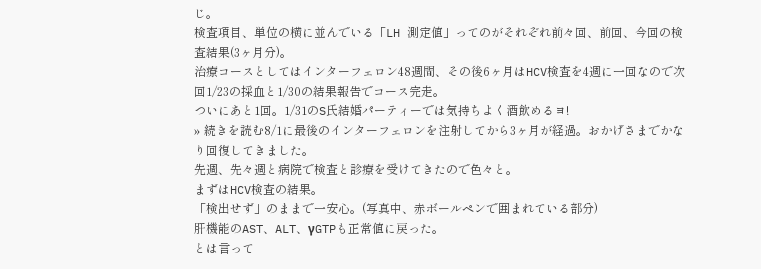じ。
検査項目、単位の横に並んでいる「LH 測定値」ってのがそれぞれ前々回、前回、今回の検査結果(3ヶ月分)。
治療コースとしてはインターフェロン48週間、その後6ヶ月はHCV検査を4週に一回なので次回1/23の採血と1/30の結果報告でコース完走。
ついにあと1回。1/31のS氏結婚パーティーでは気持ちよく酒飲めるヨ!
» 続きを読む8/1に最後のインターフェロンを注射してから3ヶ月が経過。おかげさまでかなり回復してきました。
先週、先々週と病院で検査と診療を受けてきたので色々と。
まずはHCV検査の結果。
「検出せず」のままで一安心。(写真中、赤ボールペンで囲まれている部分)
肝機能のAST、ALT、γGTPも正常値に戻った。
とは言って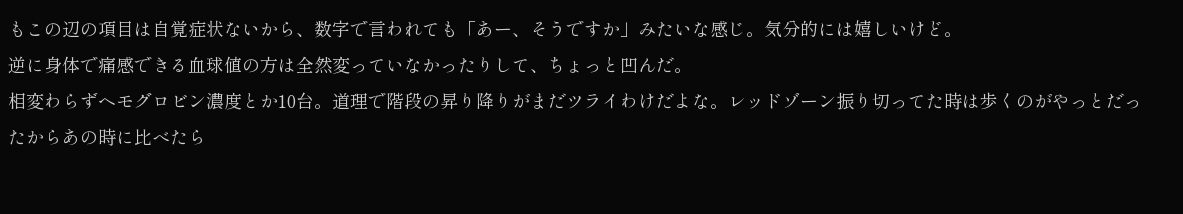もこの辺の項目は自覚症状ないから、数字で言われても「あー、そうですか」みたいな感じ。気分的には嬉しいけど。
逆に身体で痛感できる血球値の方は全然変っていなかったりして、ちょっと凹んだ。
相変わらずヘモグロビン濃度とか10台。道理で階段の昇り降りがまだツライわけだよな。レッドゾーン振り切ってた時は歩くのがやっとだったからあの時に比べたら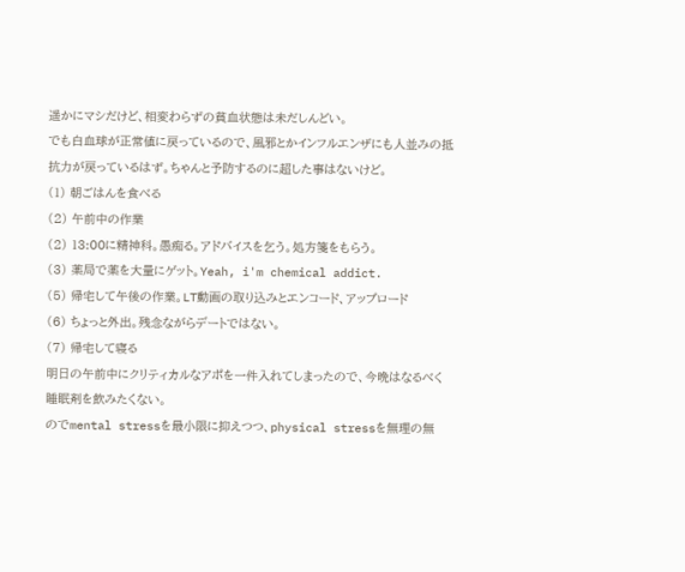遥かにマシだけど、相変わらずの貧血状態は未だしんどい。
でも白血球が正常値に戻っているので、風邪とかインフルエンザにも人並みの抵抗力が戻っているはず。ちゃんと予防するのに超した事はないけど。
(1) 朝ごはんを食べる
(2) 午前中の作業
(2) 13:00に精神科。愚痴る。アドバイスを乞う。処方箋をもらう。
(3) 薬局で薬を大量にゲット。Yeah, i'm chemical addict.
(5) 帰宅して午後の作業。LT動画の取り込みとエンコード、アップロード
(6) ちょっと外出。残念ながらデートではない。
(7) 帰宅して寝る
明日の午前中にクリティカルなアポを一件入れてしまったので、今晩はなるべく睡眠剤を飲みたくない。
のでmental stressを最小限に抑えつつ、physical stressを無理の無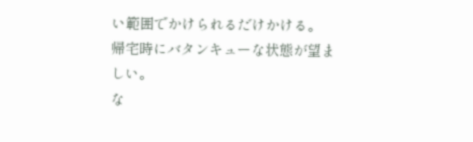い範囲でかけられるだけかける。
帰宅時にバタンキューな状態が望ましい。
な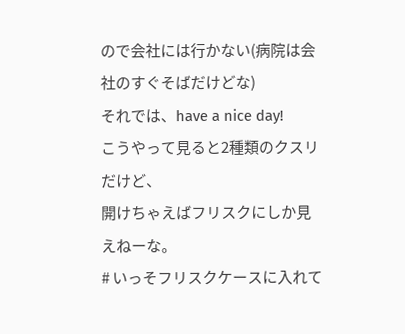ので会社には行かない(病院は会社のすぐそばだけどな)
それでは、have a nice day!
こうやって見ると2種類のクスリだけど、
開けちゃえばフリスクにしか見えねーな。
# いっそフリスクケースに入れて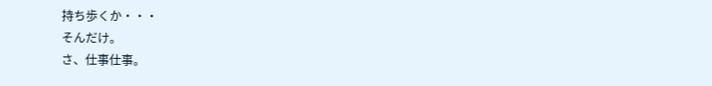持ち歩くか・・・
そんだけ。
さ、仕事仕事。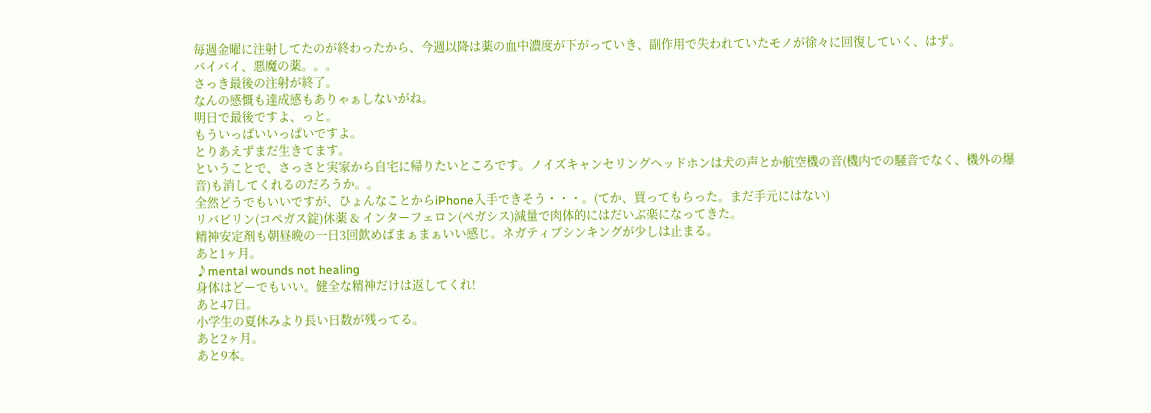毎週金曜に注射してたのが終わったから、今週以降は薬の血中濃度が下がっていき、副作用で失われていたモノが徐々に回復していく、はず。
バイバイ、悪魔の薬。。。
さっき最後の注射が終了。
なんの感慨も達成感もありゃぁしないがね。
明日で最後ですよ、っと。
もういっぱいいっぱいですよ。
とりあえずまだ生きてます。
ということで、さっさと実家から自宅に帰りたいところです。ノイズキャンセリングヘッドホンは犬の声とか航空機の音(機内での騒音でなく、機外の爆音)も消してくれるのだろうか。。
全然どうでもいいですが、ひょんなことからiPhone入手できそう・・・。(てか、買ってもらった。まだ手元にはない)
リバビリン(コペガス錠)休薬 & インターフェロン(ペガシス)減量で肉体的にはだいぶ楽になってきた。
精神安定剤も朝昼晩の一日3回飲めばまぁまぁいい感じ。ネガティブシンキングが少しは止まる。
あと1ヶ月。
♪mental wounds not healing
身体はどーでもいい。健全な精神だけは返してくれ!
あと47日。
小学生の夏休みより長い日数が残ってる。
あと2ヶ月。
あと9本。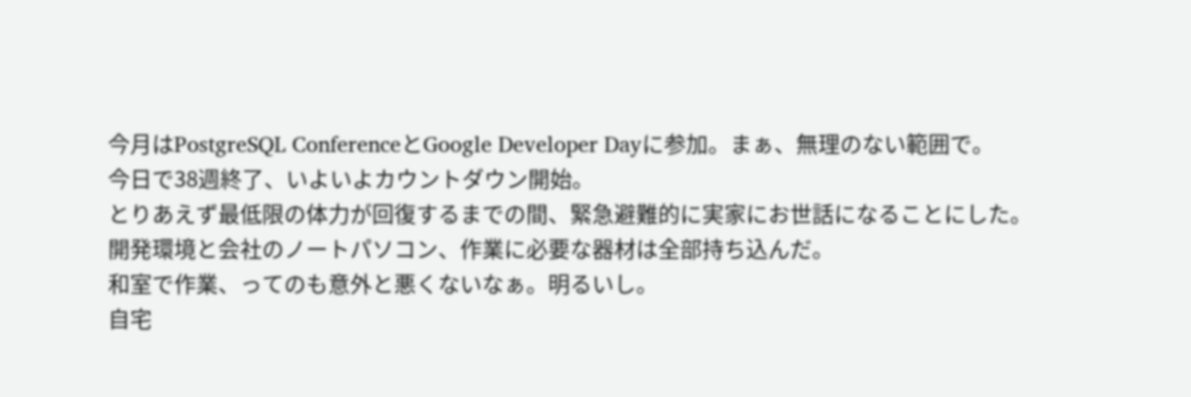今月はPostgreSQL ConferenceとGoogle Developer Dayに参加。まぁ、無理のない範囲で。
今日で38週終了、いよいよカウントダウン開始。
とりあえず最低限の体力が回復するまでの間、緊急避難的に実家にお世話になることにした。
開発環境と会社のノートパソコン、作業に必要な器材は全部持ち込んだ。
和室で作業、ってのも意外と悪くないなぁ。明るいし。
自宅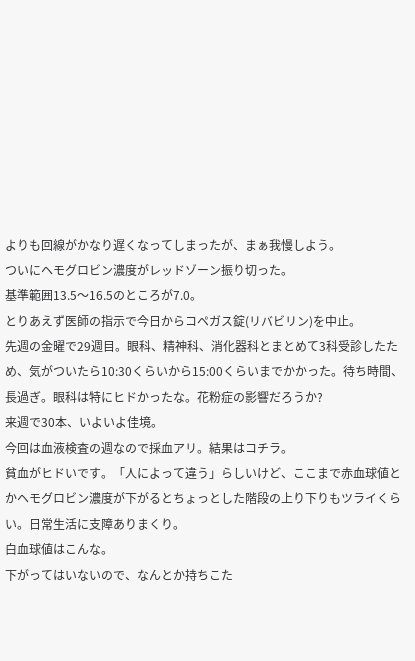よりも回線がかなり遅くなってしまったが、まぁ我慢しよう。
ついにヘモグロビン濃度がレッドゾーン振り切った。
基準範囲13.5〜16.5のところが7.0。
とりあえず医師の指示で今日からコペガス錠(リバビリン)を中止。
先週の金曜で29週目。眼科、精神科、消化器科とまとめて3科受診したため、気がついたら10:30くらいから15:00くらいまでかかった。待ち時間、長過ぎ。眼科は特にヒドかったな。花粉症の影響だろうか?
来週で30本、いよいよ佳境。
今回は血液検査の週なので採血アリ。結果はコチラ。
貧血がヒドいです。「人によって違う」らしいけど、ここまで赤血球値とかヘモグロビン濃度が下がるとちょっとした階段の上り下りもツライくらい。日常生活に支障ありまくり。
白血球値はこんな。
下がってはいないので、なんとか持ちこた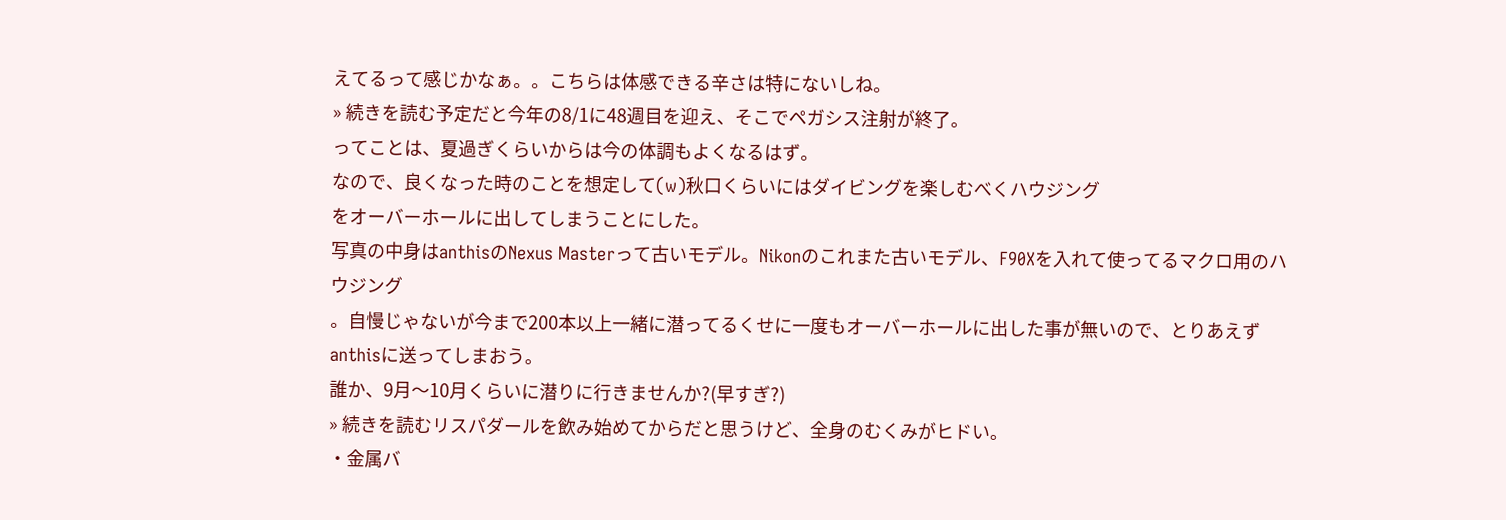えてるって感じかなぁ。。こちらは体感できる辛さは特にないしね。
» 続きを読む予定だと今年の8/1に48週目を迎え、そこでペガシス注射が終了。
ってことは、夏過ぎくらいからは今の体調もよくなるはず。
なので、良くなった時のことを想定して(w)秋口くらいにはダイビングを楽しむべくハウジング
をオーバーホールに出してしまうことにした。
写真の中身はanthisのNexus Masterって古いモデル。Nikonのこれまた古いモデル、F90Xを入れて使ってるマクロ用のハウジング
。自慢じゃないが今まで200本以上一緒に潜ってるくせに一度もオーバーホールに出した事が無いので、とりあえずanthisに送ってしまおう。
誰か、9月〜10月くらいに潜りに行きませんか?(早すぎ?)
» 続きを読むリスパダールを飲み始めてからだと思うけど、全身のむくみがヒドい。
・金属バ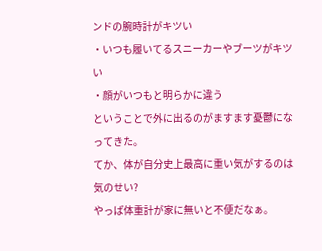ンドの腕時計がキツい
・いつも履いてるスニーカーやブーツがキツい
・顔がいつもと明らかに違う
ということで外に出るのがますます憂鬱になってきた。
てか、体が自分史上最高に重い気がするのは気のせい?
やっぱ体重計が家に無いと不便だなぁ。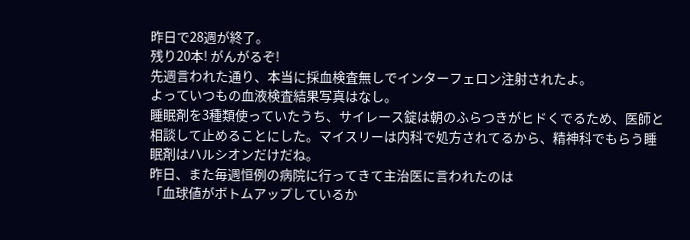昨日で28週が終了。
残り20本! がんがるぞ!
先週言われた通り、本当に採血検査無しでインターフェロン注射されたよ。
よっていつもの血液検査結果写真はなし。
睡眠剤を3種類使っていたうち、サイレース錠は朝のふらつきがヒドくでるため、医師と相談して止めることにした。マイスリーは内科で処方されてるから、精神科でもらう睡眠剤はハルシオンだけだね。
昨日、また毎週恒例の病院に行ってきて主治医に言われたのは
「血球値がボトムアップしているか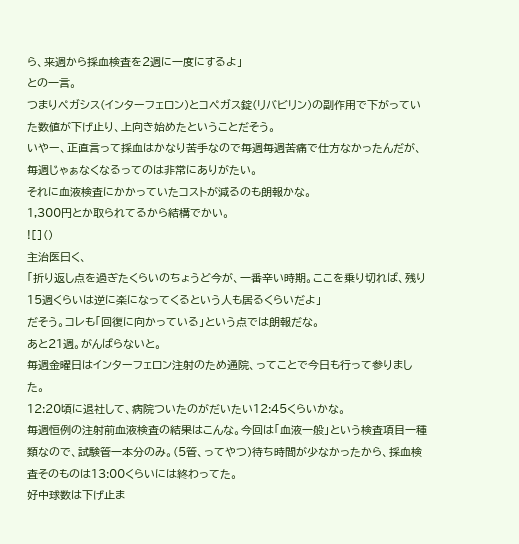ら、来週から採血検査を2週に一度にするよ」
との一言。
つまりペガシス(インターフェロン)とコペガス錠(リバビリン)の副作用で下がっていた数値が下げ止り、上向き始めたということだそう。
いやー、正直言って採血はかなり苦手なので毎週毎週苦痛で仕方なかったんだが、毎週じゃぁなくなるってのは非常にありがたい。
それに血液検査にかかっていたコストが減るのも朗報かな。
1,300円とか取られてるから結構でかい。
![]()
主治医曰く、
「折り返し点を過ぎたくらいのちょうど今が、一番辛い時期。ここを乗り切れば、残り15週くらいは逆に楽になってくるという人も居るくらいだよ」
だそう。コレも「回復に向かっている」という点では朗報だな。
あと21週。がんばらないと。
毎週金曜日はインターフェロン注射のため通院、ってことで今日も行って参りました。
12:20頃に退社して、病院ついたのがだいたい12:45くらいかな。
毎週恒例の注射前血液検査の結果はこんな。今回は「血液一般」という検査項目一種類なので、試験管一本分のみ。(5管、ってやつ)待ち時間が少なかったから、採血検査そのものは13:00くらいには終わってた。
好中球数は下げ止ま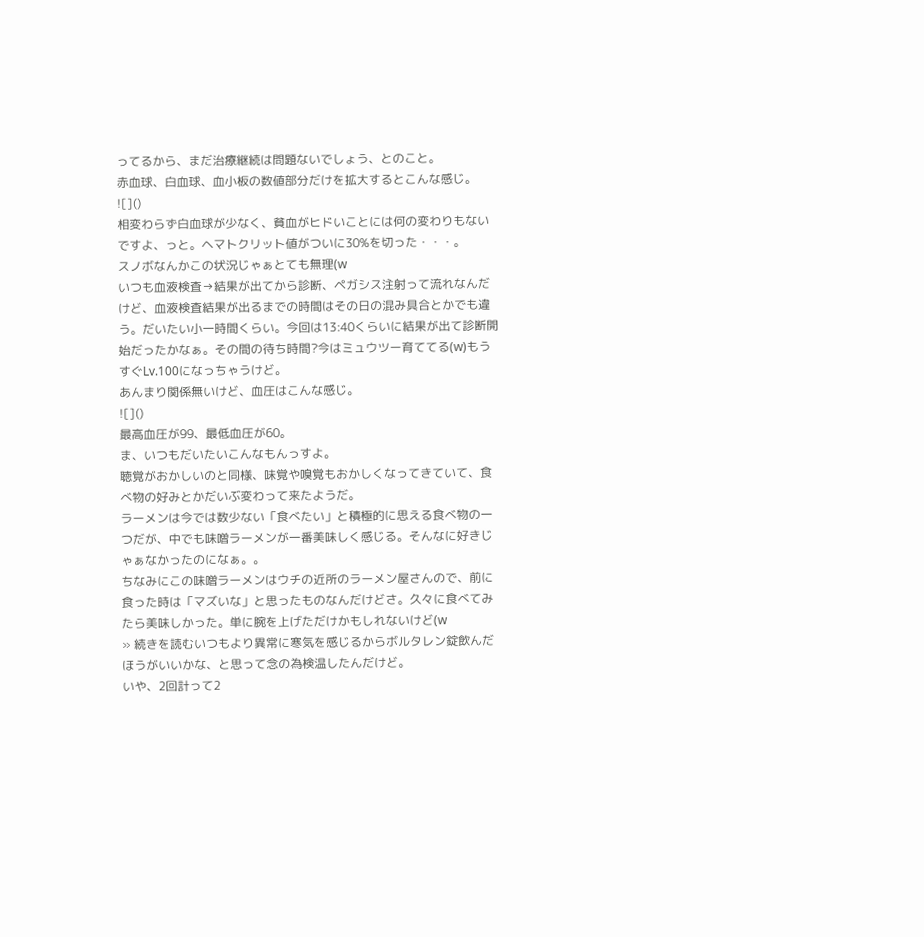ってるから、まだ治療継続は問題ないでしょう、とのこと。
赤血球、白血球、血小板の数値部分だけを拡大するとこんな感じ。
![]()
相変わらず白血球が少なく、貧血がヒドいことには何の変わりもないですよ、っと。ヘマトクリット値がついに30%を切った・・・。
スノボなんかこの状況じゃぁとても無理(w
いつも血液検査→結果が出てから診断、ペガシス注射って流れなんだけど、血液検査結果が出るまでの時間はその日の混み具合とかでも違う。だいたい小一時間くらい。今回は13:40くらいに結果が出て診断開始だったかなぁ。その間の待ち時間?今はミュウツー育ててる(w)もうすぐLv.100になっちゃうけど。
あんまり関係無いけど、血圧はこんな感じ。
![]()
最高血圧が99、最低血圧が60。
ま、いつもだいたいこんなもんっすよ。
聴覚がおかしいのと同様、味覚や嗅覚もおかしくなってきていて、食べ物の好みとかだいぶ変わって来たようだ。
ラーメンは今では数少ない「食べたい」と積極的に思える食べ物の一つだが、中でも味噌ラーメンが一番美味しく感じる。そんなに好きじゃぁなかったのになぁ。。
ちなみにこの味噌ラーメンはウチの近所のラーメン屋さんので、前に食った時は「マズいな」と思ったものなんだけどさ。久々に食べてみたら美味しかった。単に腕を上げただけかもしれないけど(w
» 続きを読むいつもより異常に寒気を感じるからボルタレン錠飲んだほうがいいかな、と思って念の為検温したんだけど。
いや、2回計って2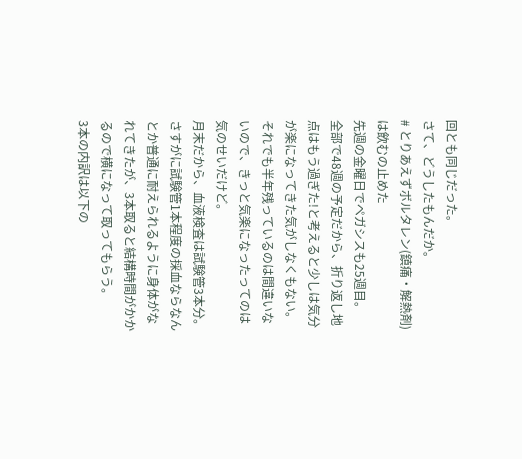回とも同じだった。
さて、どうしたもんだか。
# とりあえずボルタレン(鎮痛・解熱剤)は飲むの止めた
先週の金曜日でペガシスも25週目。
全部で48週の予定だから、折り返し地点はもう過ぎた!と考えると少しは気分が楽になってきた気がしなくもない。それでも半年残っているのは間違いないので、きっと気楽になったってのは気のせいだけど。
月末だから、血液検査は試験管3本分。さすがに試験管1本程度の採血ならなんとか普通に耐えられるように身体がなれてきたが、3本取ると結構時間がかかるので横になって取ってもらう。
3本の内訳は以下の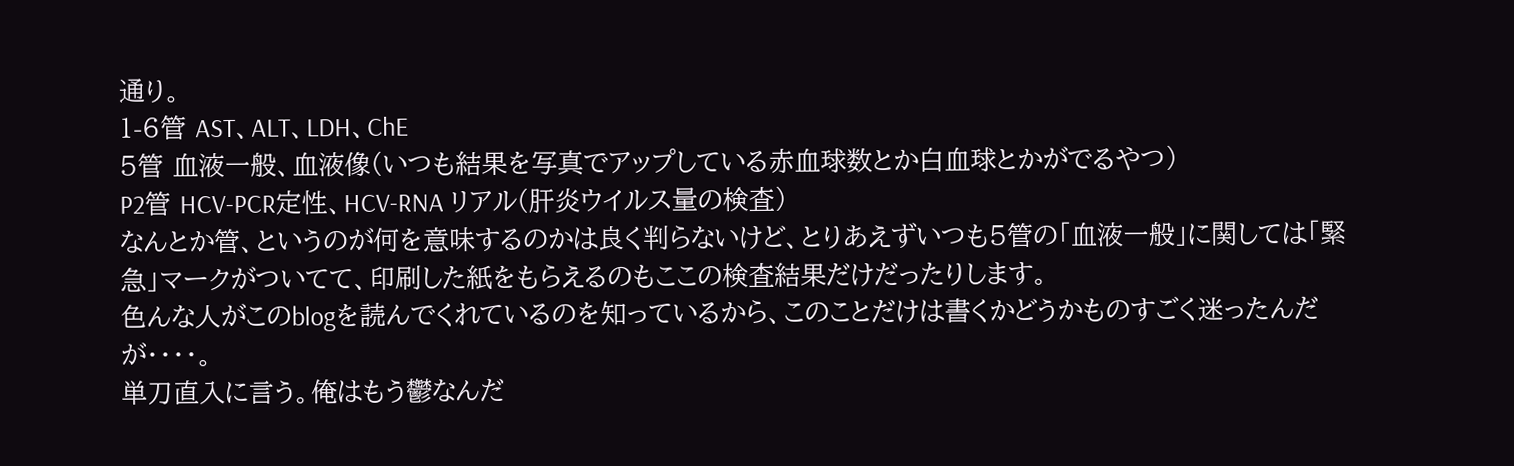通り。
1-6管 AST、ALT、LDH、ChE
5管 血液一般、血液像(いつも結果を写真でアップしている赤血球数とか白血球とかがでるやつ)
P2管 HCV-PCR定性、HCV-RNA リアル(肝炎ウイルス量の検査)
なんとか管、というのが何を意味するのかは良く判らないけど、とりあえずいつも5管の「血液一般」に関しては「緊急」マークがついてて、印刷した紙をもらえるのもここの検査結果だけだったりします。
色んな人がこのblogを読んでくれているのを知っているから、このことだけは書くかどうかものすごく迷ったんだが・・・・。
単刀直入に言う。俺はもう鬱なんだ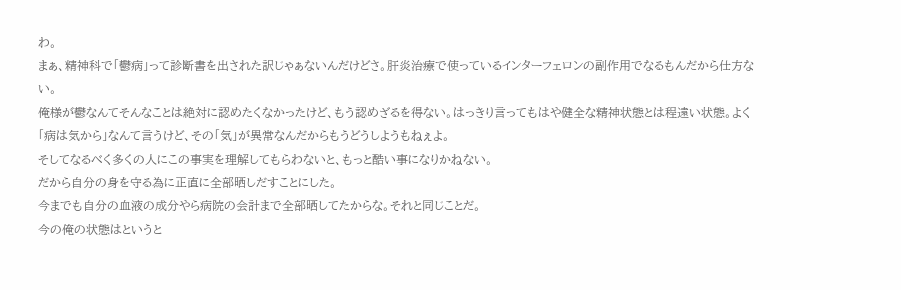わ。
まぁ、精神科で「鬱病」って診断書を出された訳じゃぁないんだけどさ。肝炎治療で使っているインターフェロンの副作用でなるもんだから仕方ない。
俺様が鬱なんてそんなことは絶対に認めたくなかったけど、もう認めざるを得ない。はっきり言ってもはや健全な精神状態とは程遠い状態。よく「病は気から」なんて言うけど、その「気」が異常なんだからもうどうしようもねぇよ。
そしてなるべく多くの人にこの事実を理解してもらわないと、もっと酷い事になりかねない。
だから自分の身を守る為に正直に全部晒しだすことにした。
今までも自分の血液の成分やら病院の会計まで全部晒してたからな。それと同じことだ。
今の俺の状態はというと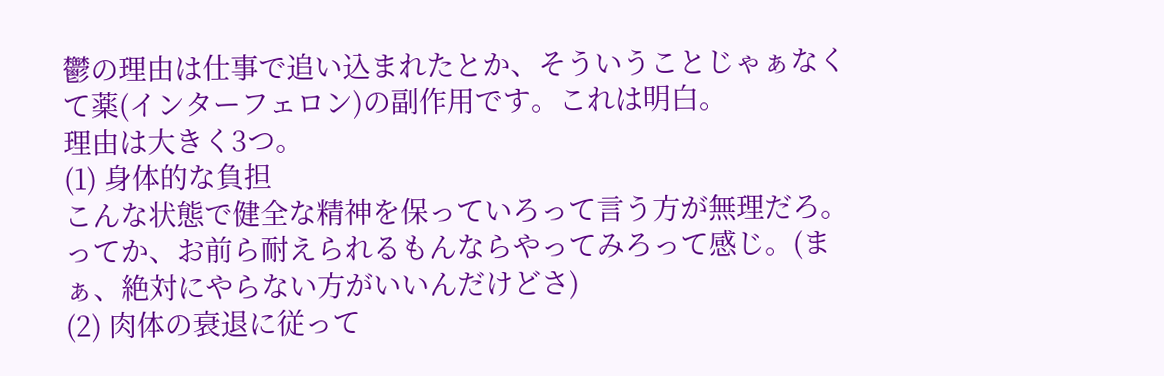鬱の理由は仕事で追い込まれたとか、そういうことじゃぁなくて薬(インターフェロン)の副作用です。これは明白。
理由は大きく3つ。
(1) 身体的な負担
こんな状態で健全な精神を保っていろって言う方が無理だろ。ってか、お前ら耐えられるもんならやってみろって感じ。(まぁ、絶対にやらない方がいいんだけどさ)
(2) 肉体の衰退に従って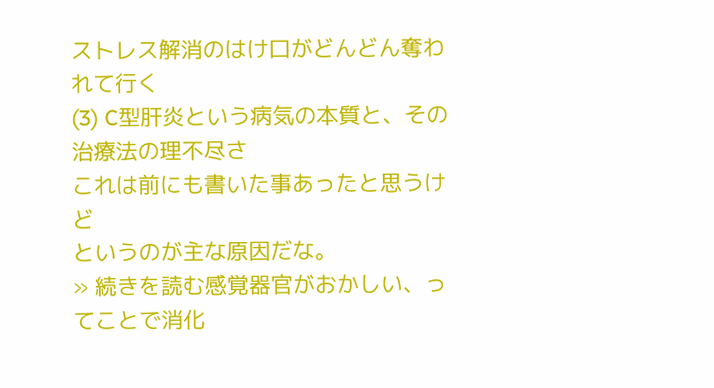ストレス解消のはけ口がどんどん奪われて行く
(3) C型肝炎という病気の本質と、その治療法の理不尽さ
これは前にも書いた事あったと思うけど
というのが主な原因だな。
» 続きを読む感覚器官がおかしい、ってことで消化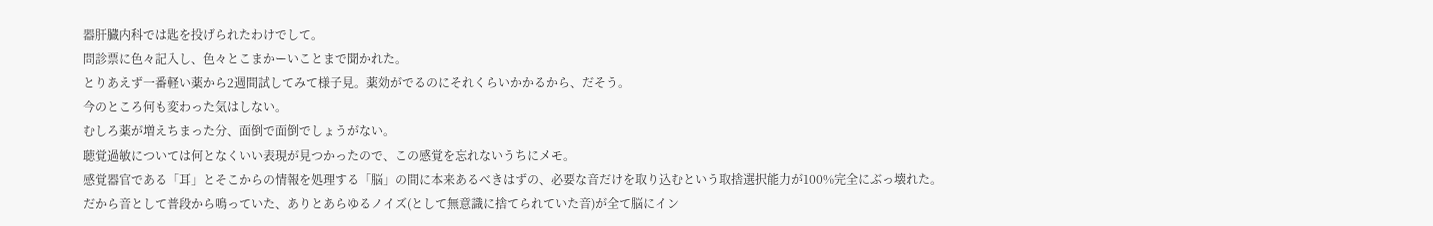器肝臓内科では匙を投げられたわけでして。
問診票に色々記入し、色々とこまかーいことまで聞かれた。
とりあえず一番軽い薬から2週間試してみて様子見。薬効がでるのにそれくらいかかるから、だそう。
今のところ何も変わった気はしない。
むしろ薬が増えちまった分、面倒で面倒でしょうがない。
聴覚過敏については何となくいい表現が見つかったので、この感覚を忘れないうちにメモ。
感覚器官である「耳」とそこからの情報を処理する「脳」の間に本来あるべきはずの、必要な音だけを取り込むという取捨選択能力が100%完全にぶっ壊れた。
だから音として普段から鳴っていた、ありとあらゆるノイズ(として無意識に捨てられていた音)が全て脳にイン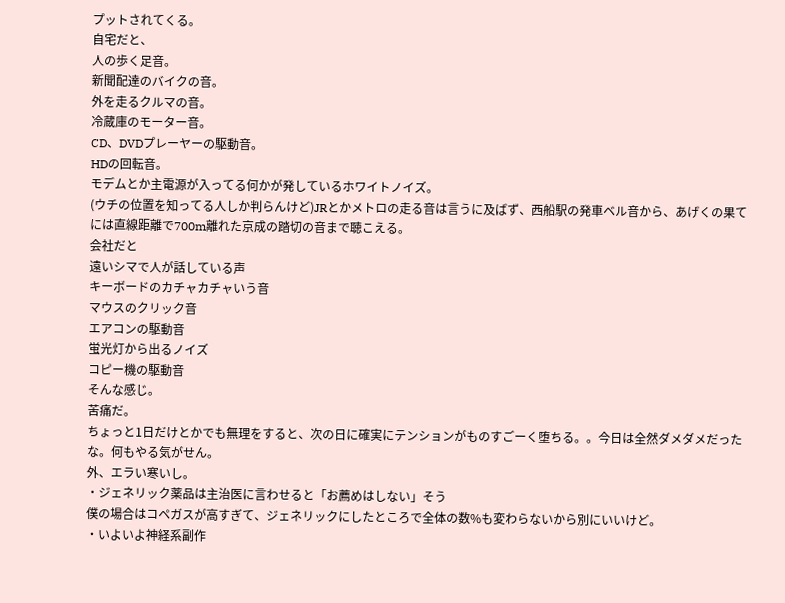プットされてくる。
自宅だと、
人の歩く足音。
新聞配達のバイクの音。
外を走るクルマの音。
冷蔵庫のモーター音。
CD、DVDプレーヤーの駆動音。
HDの回転音。
モデムとか主電源が入ってる何かが発しているホワイトノイズ。
(ウチの位置を知ってる人しか判らんけど)JRとかメトロの走る音は言うに及ばず、西船駅の発車ベル音から、あげくの果てには直線距離で700m離れた京成の踏切の音まで聴こえる。
会社だと
遠いシマで人が話している声
キーボードのカチャカチャいう音
マウスのクリック音
エアコンの駆動音
蛍光灯から出るノイズ
コピー機の駆動音
そんな感じ。
苦痛だ。
ちょっと1日だけとかでも無理をすると、次の日に確実にテンションがものすごーく堕ちる。。今日は全然ダメダメだったな。何もやる気がせん。
外、エラい寒いし。
・ジェネリック薬品は主治医に言わせると「お薦めはしない」そう
僕の場合はコペガスが高すぎて、ジェネリックにしたところで全体の数%も変わらないから別にいいけど。
・いよいよ神経系副作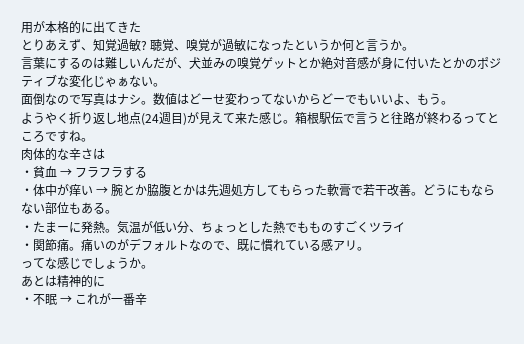用が本格的に出てきた
とりあえず、知覚過敏? 聴覚、嗅覚が過敏になったというか何と言うか。
言葉にするのは難しいんだが、犬並みの嗅覚ゲットとか絶対音感が身に付いたとかのポジティブな変化じゃぁない。
面倒なので写真はナシ。数値はどーせ変わってないからどーでもいいよ、もう。
ようやく折り返し地点(24週目)が見えて来た感じ。箱根駅伝で言うと往路が終わるってところですね。
肉体的な辛さは
・貧血 → フラフラする
・体中が痒い → 腕とか脇腹とかは先週処方してもらった軟膏で若干改善。どうにもならない部位もある。
・たまーに発熱。気温が低い分、ちょっとした熱でもものすごくツライ
・関節痛。痛いのがデフォルトなので、既に慣れている感アリ。
ってな感じでしょうか。
あとは精神的に
・不眠 → これが一番辛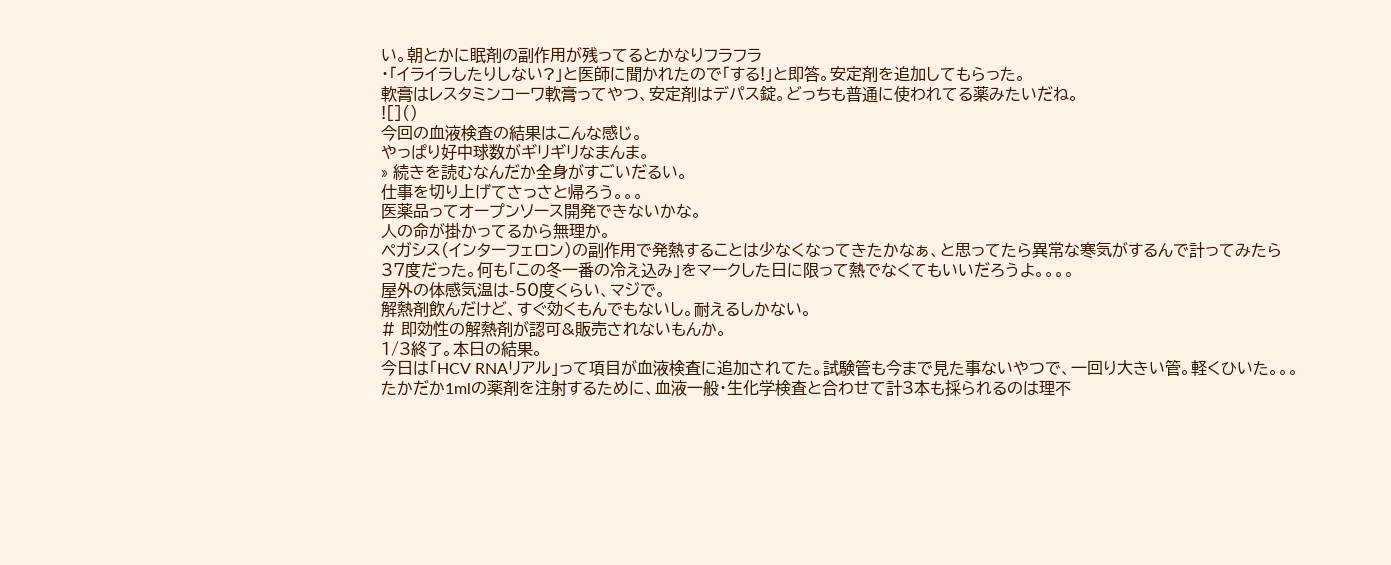い。朝とかに眠剤の副作用が残ってるとかなりフラフラ
・「イライラしたりしない?」と医師に聞かれたので「する!」と即答。安定剤を追加してもらった。
軟膏はレスタミンコーワ軟膏ってやつ、安定剤はデパス錠。どっちも普通に使われてる薬みたいだね。
![]()
今回の血液検査の結果はこんな感じ。
やっぱり好中球数がギリギリなまんま。
» 続きを読むなんだか全身がすごいだるい。
仕事を切り上げてさっさと帰ろう。。。
医薬品ってオープンソース開発できないかな。
人の命が掛かってるから無理か。
ペガシス(インターフェロン)の副作用で発熱することは少なくなってきたかなぁ、と思ってたら異常な寒気がするんで計ってみたら37度だった。何も「この冬一番の冷え込み」をマークした日に限って熱でなくてもいいだろうよ。。。。
屋外の体感気温は-50度くらい、マジで。
解熱剤飲んだけど、すぐ効くもんでもないし。耐えるしかない。
# 即効性の解熱剤が認可&販売されないもんか。
1/3終了。本日の結果。
今日は「HCV RNAリアル」って項目が血液検査に追加されてた。試験管も今まで見た事ないやつで、一回り大きい管。軽くひいた。。。たかだか1mlの薬剤を注射するために、血液一般・生化学検査と合わせて計3本も採られるのは理不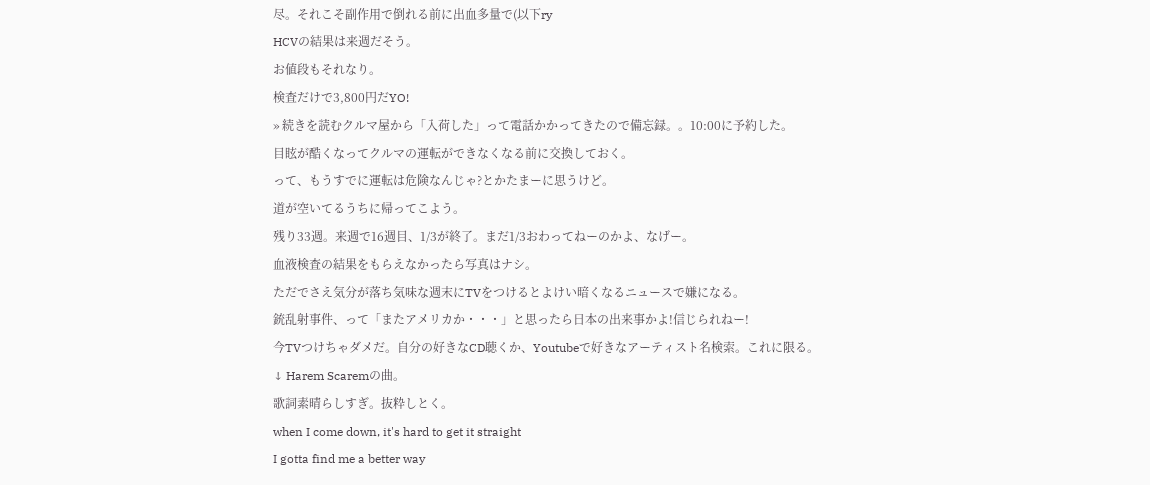尽。それこそ副作用で倒れる前に出血多量で(以下ry
HCVの結果は来週だそう。
お値段もそれなり。
検査だけで3,800円だYO!
» 続きを読むクルマ屋から「入荷した」って電話かかってきたので備忘録。。10:00に予約した。
目眩が酷くなってクルマの運転ができなくなる前に交換しておく。
って、もうすでに運転は危険なんじゃ?とかたまーに思うけど。
道が空いてるうちに帰ってこよう。
残り33週。来週で16週目、1/3が終了。まだ1/3おわってねーのかよ、なげー。
血液検査の結果をもらえなかったら写真はナシ。
ただでさえ気分が落ち気味な週末にTVをつけるとよけい暗くなるニュースで嫌になる。
銃乱射事件、って「またアメリカか・・・」と思ったら日本の出来事かよ!信じられねー!
今TVつけちゃダメだ。自分の好きなCD聴くか、Youtubeで好きなアーティスト名検索。これに限る。
↓ Harem Scaremの曲。
歌詞素晴らしすぎ。抜粋しとく。
when I come down, it's hard to get it straight
I gotta find me a better way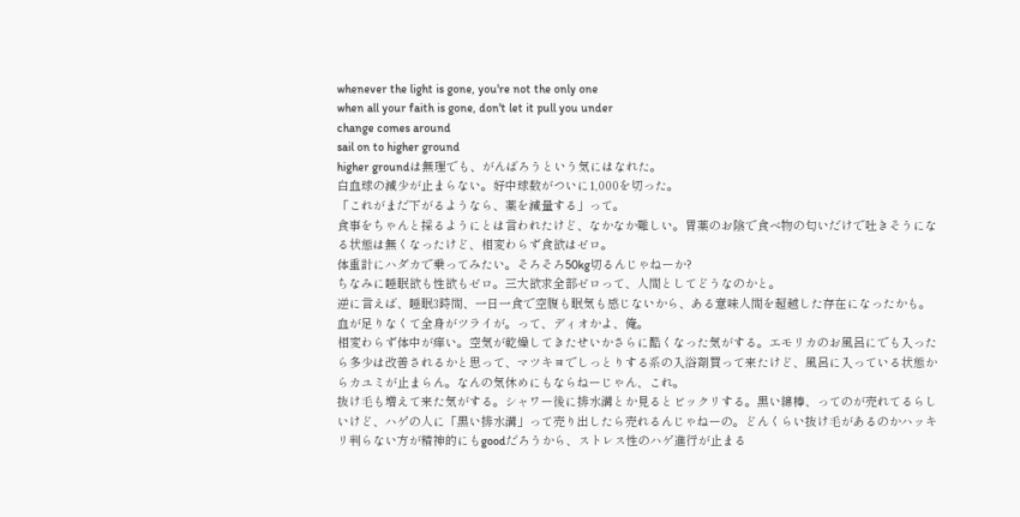whenever the light is gone, you're not the only one
when all your faith is gone, don't let it pull you under
change comes around
sail on to higher ground
higher groundは無理でも、がんばろうという気にはなれた。
白血球の減少が止まらない。好中球数がついに1,000を切った。
「これがまだ下がるようなら、薬を減量する」って。
食事をちゃんと採るようにとは言われたけど、なかなか難しい。胃薬のお陰で食べ物の匂いだけで吐きそうになる状態は無くなったけど、相変わらず食欲はゼロ。
体重計にハダカで乗ってみたい。そろそろ50kg切るんじゃねーか?
ちなみに睡眠欲も性欲もゼロ。三大欲求全部ゼロって、人間としてどうなのかと。
逆に言えば、睡眠3時間、一日一食で空腹も眠気も感じないから、ある意味人間を超越した存在になったかも。血が足りなくて全身がツライが。って、ディオかよ、俺。
相変わらず体中が痒い。空気が乾燥してきたせいかさらに酷くなった気がする。エモリカのお風呂にでも入ったら多少は改善されるかと思って、マツキヨでしっとりする系の入浴剤買って来たけど、風呂に入っている状態からカユミが止まらん。なんの気休めにもならねーじゃん、これ。
抜け毛も増えて来た気がする。シャワー後に排水溝とか見るとビックリする。黒い綿棒、ってのが売れてるらしいけど、ハゲの人に「黒い排水溝」って売り出したら売れるんじゃねーの。どんくらい抜け毛があるのかハッキリ判らない方が精神的にもgoodだろうから、ストレス性のハゲ進行が止まる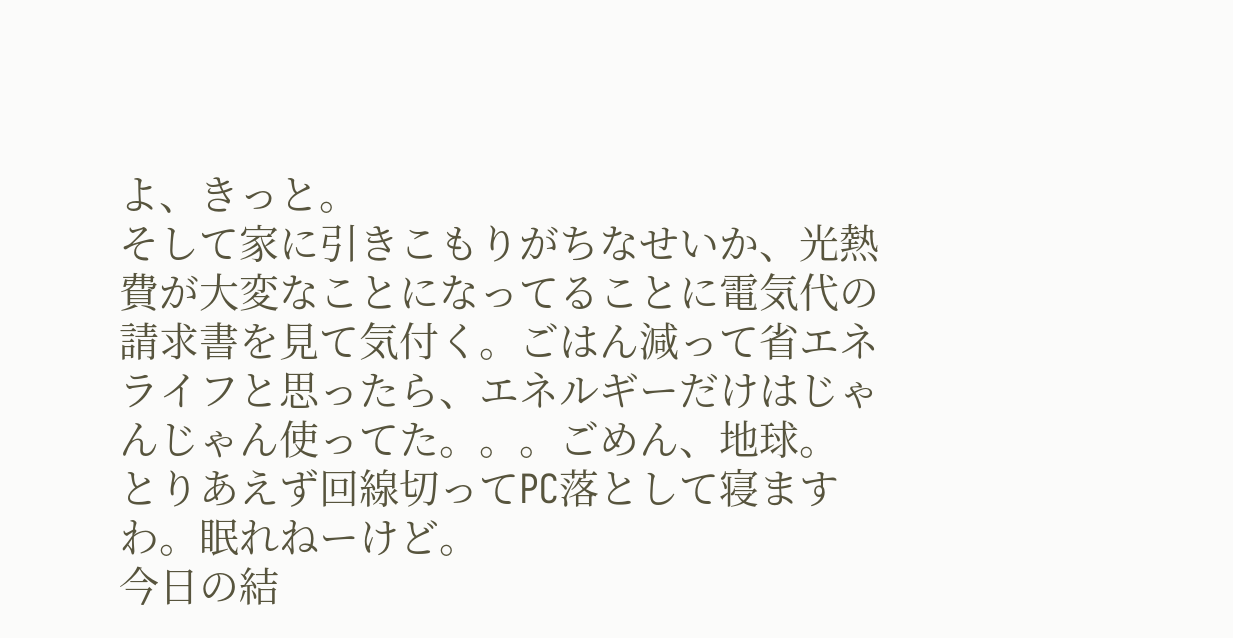よ、きっと。
そして家に引きこもりがちなせいか、光熱費が大変なことになってることに電気代の請求書を見て気付く。ごはん減って省エネライフと思ったら、エネルギーだけはじゃんじゃん使ってた。。。ごめん、地球。
とりあえず回線切ってPC落として寝ますわ。眠れねーけど。
今日の結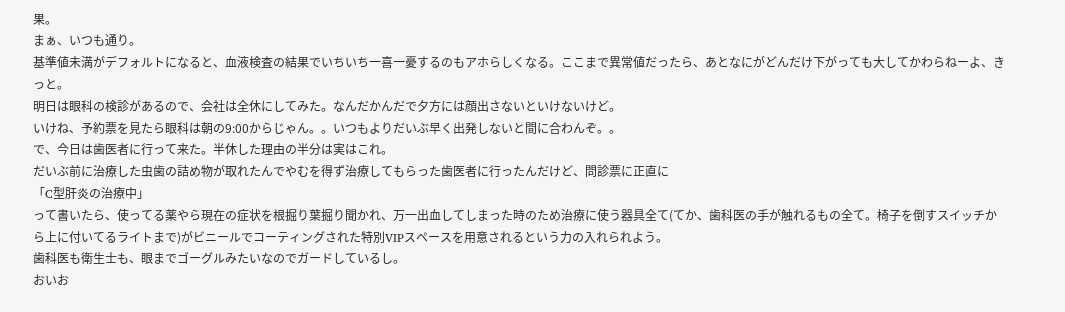果。
まぁ、いつも通り。
基準値未満がデフォルトになると、血液検査の結果でいちいち一喜一憂するのもアホらしくなる。ここまで異常値だったら、あとなにがどんだけ下がっても大してかわらねーよ、きっと。
明日は眼科の検診があるので、会社は全休にしてみた。なんだかんだで夕方には顔出さないといけないけど。
いけね、予約票を見たら眼科は朝の9:00からじゃん。。いつもよりだいぶ早く出発しないと間に合わんぞ。。
で、今日は歯医者に行って来た。半休した理由の半分は実はこれ。
だいぶ前に治療した虫歯の詰め物が取れたんでやむを得ず治療してもらった歯医者に行ったんだけど、問診票に正直に
「C型肝炎の治療中」
って書いたら、使ってる薬やら現在の症状を根掘り葉掘り聞かれ、万一出血してしまった時のため治療に使う器具全て(てか、歯科医の手が触れるもの全て。椅子を倒すスイッチから上に付いてるライトまで)がビニールでコーティングされた特別VIPスペースを用意されるという力の入れられよう。
歯科医も衛生士も、眼までゴーグルみたいなのでガードしているし。
おいお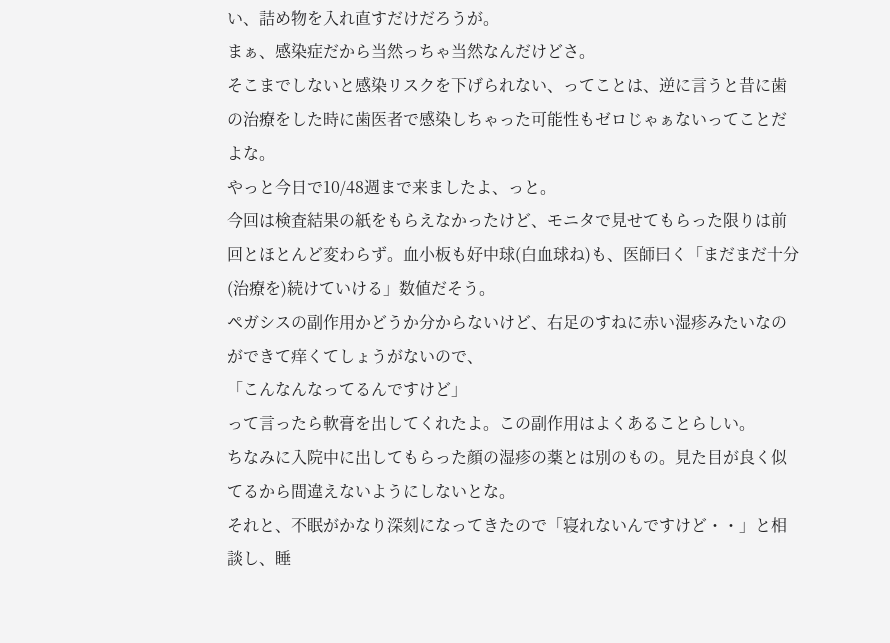い、詰め物を入れ直すだけだろうが。
まぁ、感染症だから当然っちゃ当然なんだけどさ。
そこまでしないと感染リスクを下げられない、ってことは、逆に言うと昔に歯の治療をした時に歯医者で感染しちゃった可能性もゼロじゃぁないってことだよな。
やっと今日で10/48週まで来ましたよ、っと。
今回は検査結果の紙をもらえなかったけど、モニタで見せてもらった限りは前回とほとんど変わらず。血小板も好中球(白血球ね)も、医師曰く「まだまだ十分(治療を)続けていける」数値だそう。
ペガシスの副作用かどうか分からないけど、右足のすねに赤い湿疹みたいなのができて痒くてしょうがないので、
「こんなんなってるんですけど」
って言ったら軟膏を出してくれたよ。この副作用はよくあることらしい。
ちなみに入院中に出してもらった顔の湿疹の薬とは別のもの。見た目が良く似てるから間違えないようにしないとな。
それと、不眠がかなり深刻になってきたので「寝れないんですけど・・」と相談し、睡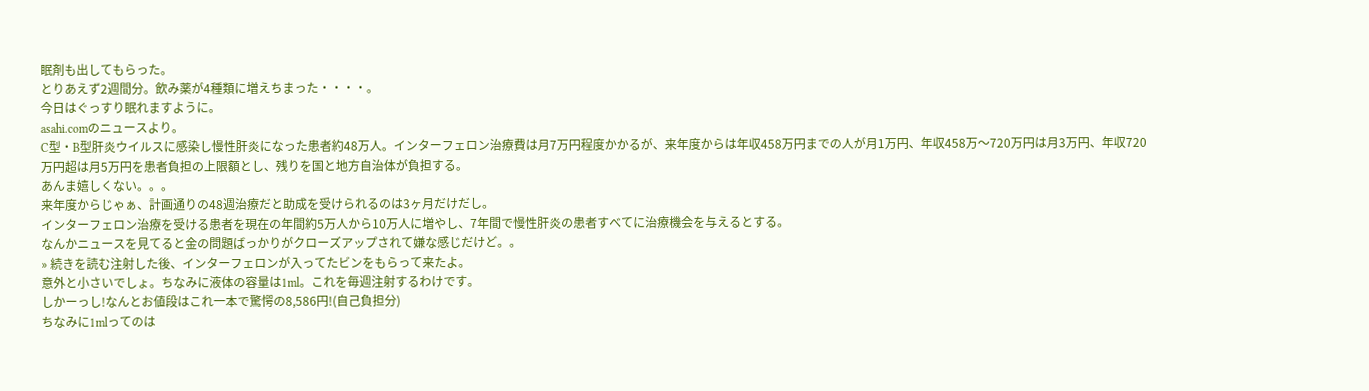眠剤も出してもらった。
とりあえず2週間分。飲み薬が4種類に増えちまった・・・・。
今日はぐっすり眠れますように。
asahi.comのニュースより。
C型・B型肝炎ウイルスに感染し慢性肝炎になった患者約48万人。インターフェロン治療費は月7万円程度かかるが、来年度からは年収458万円までの人が月1万円、年収458万〜720万円は月3万円、年収720万円超は月5万円を患者負担の上限額とし、残りを国と地方自治体が負担する。
あんま嬉しくない。。。
来年度からじゃぁ、計画通りの48週治療だと助成を受けられるのは3ヶ月だけだし。
インターフェロン治療を受ける患者を現在の年間約5万人から10万人に増やし、7年間で慢性肝炎の患者すべてに治療機会を与えるとする。
なんかニュースを見てると金の問題ばっかりがクローズアップされて嫌な感じだけど。。
» 続きを読む注射した後、インターフェロンが入ってたビンをもらって来たよ。
意外と小さいでしょ。ちなみに液体の容量は1ml。これを毎週注射するわけです。
しかーっし!なんとお値段はこれ一本で驚愕の8,586円!(自己負担分)
ちなみに1mlってのは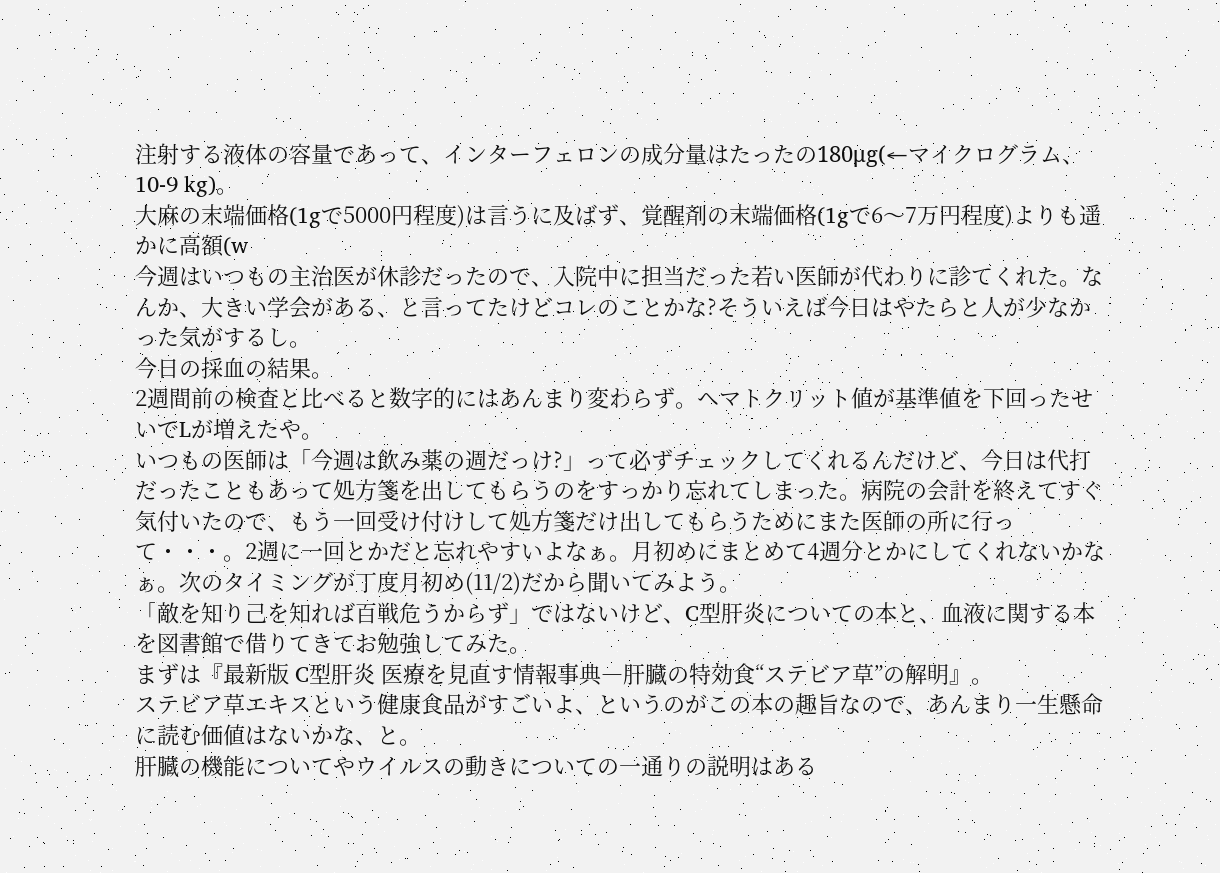注射する液体の容量であって、インターフェロンの成分量はたったの180μg(←マイクログラム、10-9 kg)。
大麻の末端価格(1gで5000円程度)は言うに及ばず、覚醒剤の末端価格(1gで6〜7万円程度)よりも遥かに高額(w
今週はいつもの主治医が休診だったので、入院中に担当だった若い医師が代わりに診てくれた。なんか、大きい学会がある、と言ってたけどコレのことかな?そういえば今日はやたらと人が少なかった気がするし。
今日の採血の結果。
2週間前の検査と比べると数字的にはあんまり変わらず。ヘマトクリット値が基準値を下回ったせいでLが増えたや。
いつもの医師は「今週は飲み薬の週だっけ?」って必ずチェックしてくれるんだけど、今日は代打だったこともあって処方箋を出してもらうのをすっかり忘れてしまった。病院の会計を終えてすぐ気付いたので、もう一回受け付けして処方箋だけ出してもらうためにまた医師の所に行って・・・。2週に一回とかだと忘れやすいよなぁ。月初めにまとめて4週分とかにしてくれないかなぁ。次のタイミングが丁度月初め(11/2)だから聞いてみよう。
「敵を知り己を知れば百戦危うからず」ではないけど、C型肝炎についての本と、血液に関する本を図書館で借りてきてお勉強してみた。
まずは『最新版 C型肝炎 医療を見直す情報事典―肝臓の特効食“ステビア草”の解明』。
ステビア草エキスという健康食品がすごいよ、というのがこの本の趣旨なので、あんまり一生懸命に読む価値はないかな、と。
肝臓の機能についてやウイルスの動きについての一通りの説明はある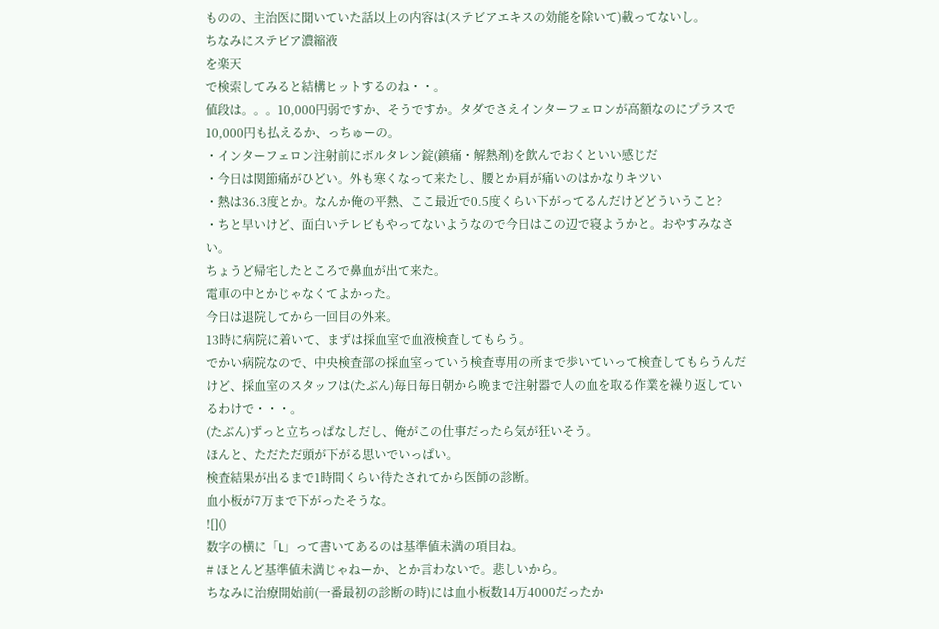ものの、主治医に聞いていた話以上の内容は(ステビアエキスの効能を除いて)載ってないし。
ちなみにステビア濃縮液
を楽天
で検索してみると結構ヒットするのね・・。
値段は。。。10,000円弱ですか、そうですか。タダでさえインターフェロンが高額なのにプラスで10,000円も払えるか、っちゅーの。
・インターフェロン注射前にボルタレン錠(鎮痛・解熱剤)を飲んでおくといい感じだ
・今日は関節痛がひどい。外も寒くなって来たし、腰とか肩が痛いのはかなりキツい
・熱は36.3度とか。なんか俺の平熱、ここ最近で0.5度くらい下がってるんだけどどういうこと?
・ちと早いけど、面白いテレビもやってないようなので今日はこの辺で寝ようかと。おやすみなさい。
ちょうど帰宅したところで鼻血が出て来た。
電車の中とかじゃなくてよかった。
今日は退院してから一回目の外来。
13時に病院に着いて、まずは採血室で血液検査してもらう。
でかい病院なので、中央検査部の採血室っていう検査専用の所まで歩いていって検査してもらうんだけど、採血室のスタッフは(たぶん)毎日毎日朝から晩まで注射器で人の血を取る作業を繰り返しているわけで・・・。
(たぶん)ずっと立ちっぱなしだし、俺がこの仕事だったら気が狂いそう。
ほんと、ただただ頭が下がる思いでいっぱい。
検査結果が出るまで1時間くらい待たされてから医師の診断。
血小板が7万まで下がったそうな。
![]()
数字の横に「L」って書いてあるのは基準値未満の項目ね。
# ほとんど基準値未満じゃねーか、とか言わないで。悲しいから。
ちなみに治療開始前(一番最初の診断の時)には血小板数14万4000だったか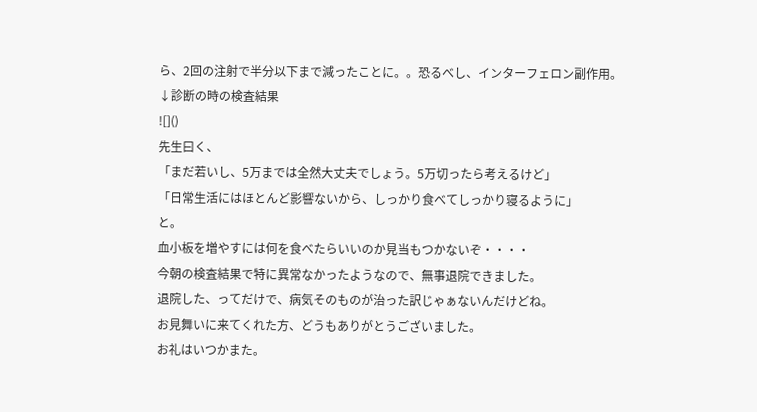ら、2回の注射で半分以下まで減ったことに。。恐るべし、インターフェロン副作用。
↓診断の時の検査結果
![]()
先生曰く、
「まだ若いし、5万までは全然大丈夫でしょう。5万切ったら考えるけど」
「日常生活にはほとんど影響ないから、しっかり食べてしっかり寝るように」
と。
血小板を増やすには何を食べたらいいのか見当もつかないぞ・・・・
今朝の検査結果で特に異常なかったようなので、無事退院できました。
退院した、ってだけで、病気そのものが治った訳じゃぁないんだけどね。
お見舞いに来てくれた方、どうもありがとうございました。
お礼はいつかまた。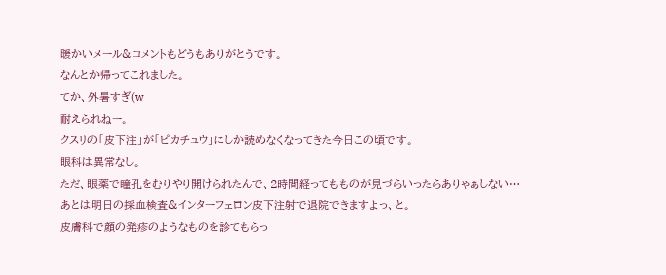暖かいメール&コメントもどうもありがとうです。
なんとか帰ってこれました。
てか、外暑すぎ(w
耐えられねー。
クスリの「皮下注」が「ピカチュウ」にしか読めなくなってきた今日この頃です。
眼科は異常なし。
ただ、眼薬で瞳孔をむりやり開けられたんで、2時間経ってもものが見づらいったらありゃぁしない…
あとは明日の採血検査&インターフェロン皮下注射で退院できますよっ、と。
皮膚科で顔の発疹のようなものを診てもらっ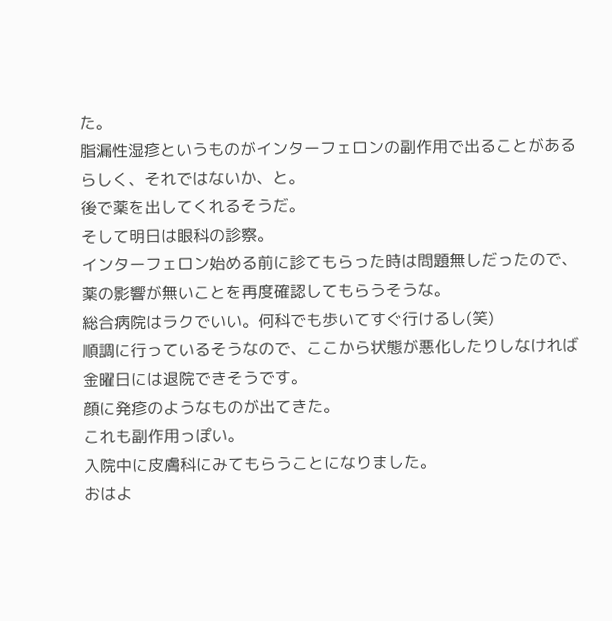た。
脂漏性湿疹というものがインターフェロンの副作用で出ることがあるらしく、それではないか、と。
後で薬を出してくれるそうだ。
そして明日は眼科の診察。
インターフェロン始める前に診てもらった時は問題無しだったので、薬の影響が無いことを再度確認してもらうそうな。
総合病院はラクでいい。何科でも歩いてすぐ行けるし(笑)
順調に行っているそうなので、ここから状態が悪化したりしなければ金曜日には退院できそうです。
顔に発疹のようなものが出てきた。
これも副作用っぽい。
入院中に皮膚科にみてもらうことになりました。
おはよ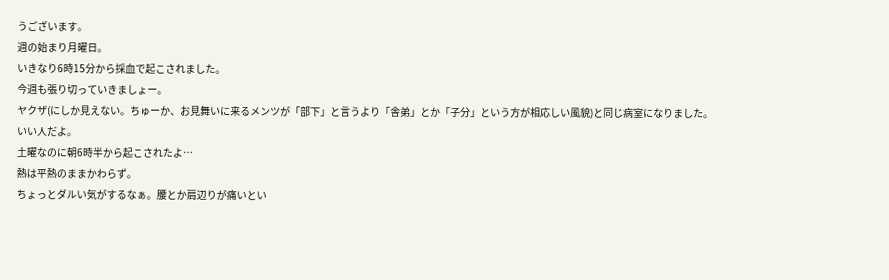うございます。
週の始まり月曜日。
いきなり6時15分から採血で起こされました。
今週も張り切っていきましょー。
ヤクザ(にしか見えない。ちゅーか、お見舞いに来るメンツが「部下」と言うより「舎弟」とか「子分」という方が相応しい風貌)と同じ病室になりました。
いい人だよ。
土曜なのに朝6時半から起こされたよ…
熱は平熱のままかわらず。
ちょっとダルい気がするなぁ。腰とか肩辺りが痛いとい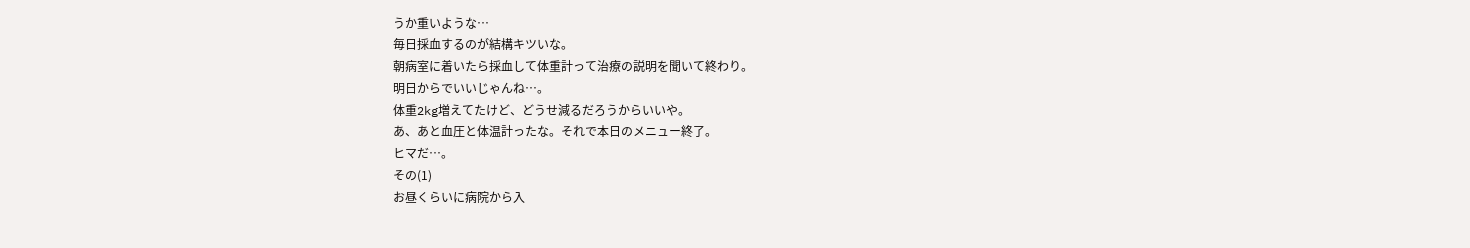うか重いような…
毎日採血するのが結構キツいな。
朝病室に着いたら採血して体重計って治療の説明を聞いて終わり。
明日からでいいじゃんね…。
体重2kg増えてたけど、どうせ減るだろうからいいや。
あ、あと血圧と体温計ったな。それで本日のメニュー終了。
ヒマだ…。
その(1)
お昼くらいに病院から入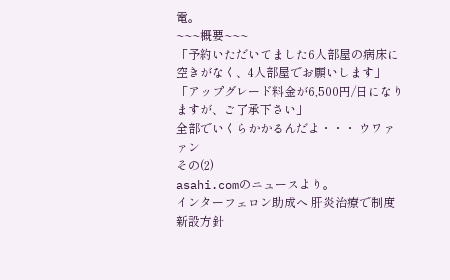電。
~~~概要~~~
「予約いただいてました6人部屋の病床に空きがなく、4人部屋でお願いします」
「アップグレード料金が6,500円/日になりますが、ご了承下さい」
全部でいくらかかるんだよ・・・ ウワァァン
その(2)
asahi.comのニュースより。
インターフェロン助成へ 肝炎治療で制度新設方針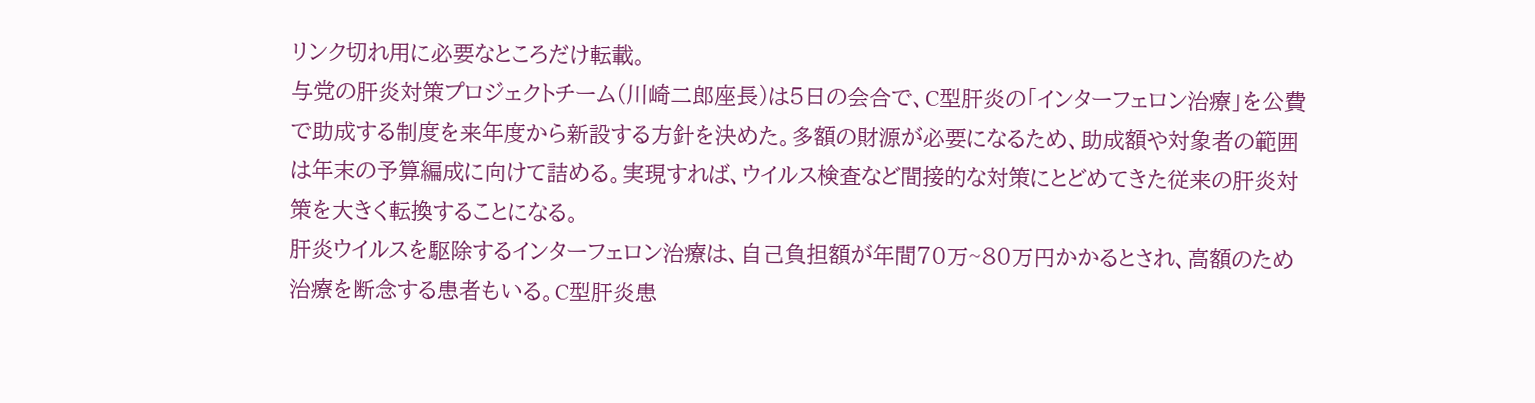リンク切れ用に必要なところだけ転載。
与党の肝炎対策プロジェクトチーム(川崎二郎座長)は5日の会合で、C型肝炎の「インターフェロン治療」を公費で助成する制度を来年度から新設する方針を決めた。多額の財源が必要になるため、助成額や対象者の範囲は年末の予算編成に向けて詰める。実現すれば、ウイルス検査など間接的な対策にとどめてきた従来の肝炎対策を大きく転換することになる。
肝炎ウイルスを駆除するインターフェロン治療は、自己負担額が年間70万~80万円かかるとされ、高額のため治療を断念する患者もいる。C型肝炎患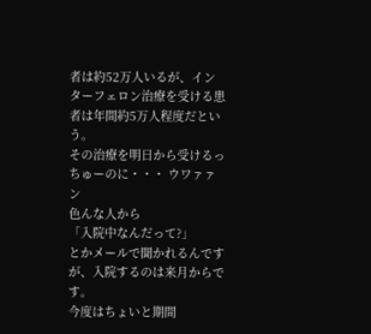者は約52万人いるが、インターフェロン治療を受ける患者は年間約5万人程度だという。
その治療を明日から受けるっちゅーのに・・・ ウワァァン
色んな人から
「入院中なんだって?」
とかメールで聞かれるんですが、入院するのは来月からです。
今度はちょいと期間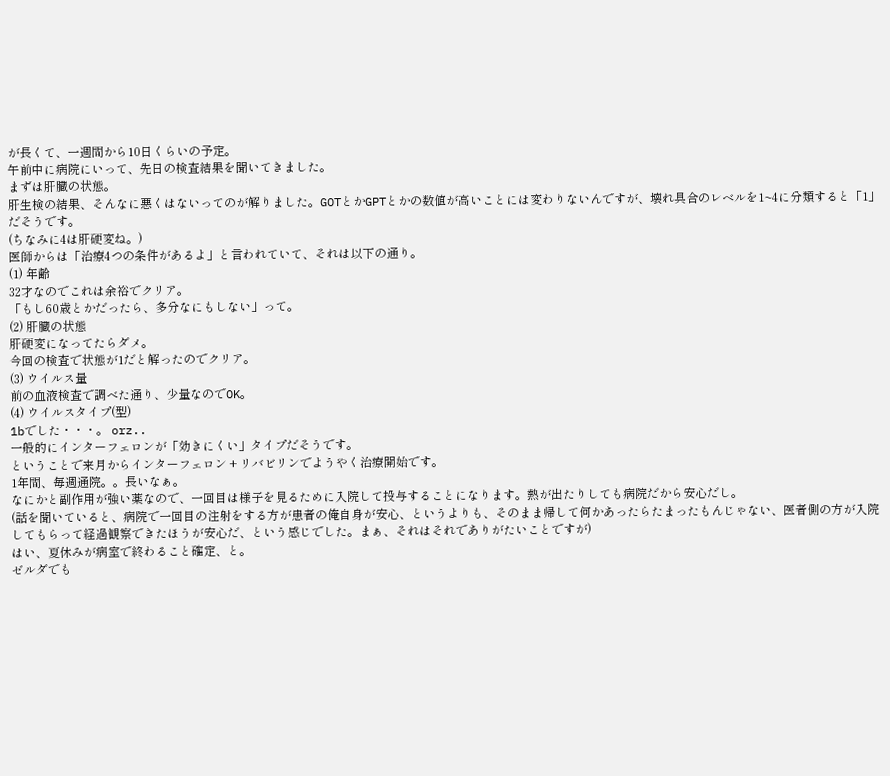が長くて、一週間から10日くらいの予定。
午前中に病院にいって、先日の検査結果を聞いてきました。
まずは肝臓の状態。
肝生検の結果、そんなに悪くはないってのが解りました。GOTとかGPTとかの数値が高いことには変わりないんですが、壊れ具合のレベルを1~4に分類すると「1」だそうです。
(ちなみに4は肝硬変ね。)
医師からは「治療4つの条件があるよ」と言われていて、それは以下の通り。
(1) 年齢
32才なのでこれは余裕でクリア。
「もし60歳とかだったら、多分なにもしない」って。
(2) 肝臓の状態
肝硬変になってたらダメ。
今回の検査で状態が1だと解ったのでクリア。
(3) ウイルス量
前の血液検査で調べた通り、少量なのでOK。
(4) ウイルスタイプ(型)
1bでした・・・。 orz..
一般的にインターフェロンが「効きにくい」タイプだそうです。
ということで来月からインターフェロン + リバビリンでようやく治療開始です。
1年間、毎週通院。。長いなぁ。
なにかと副作用が強い薬なので、一回目は様子を見るために入院して投与することになります。熱が出たりしても病院だから安心だし。
(話を聞いていると、病院で一回目の注射をする方が患者の俺自身が安心、というよりも、そのまま帰して何かあったらたまったもんじゃない、医者側の方が入院してもらって経過観察できたほうが安心だ、という感じでした。まぁ、それはそれでありがたいことですが)
はい、夏休みが病室で終わること確定、と。
ゼルダでも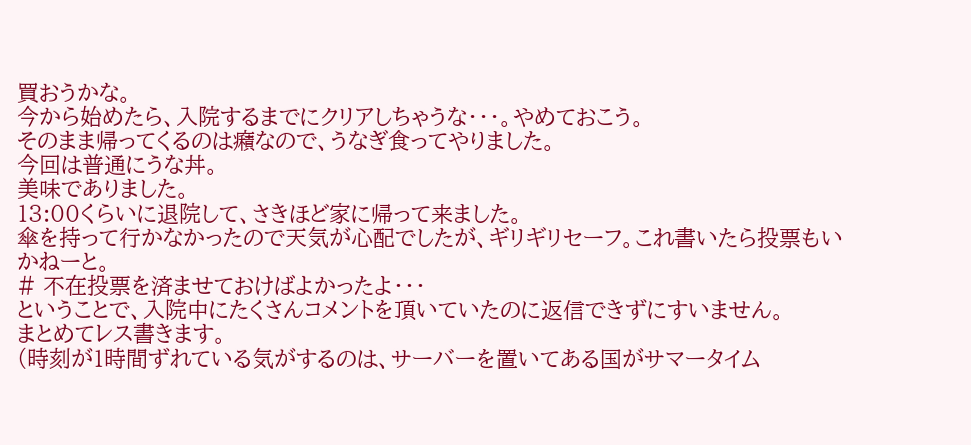買おうかな。
今から始めたら、入院するまでにクリアしちゃうな・・・。やめておこう。
そのまま帰ってくるのは癪なので、うなぎ食ってやりました。
今回は普通にうな丼。
美味でありました。
13:00くらいに退院して、さきほど家に帰って来ました。
傘を持って行かなかったので天気が心配でしたが、ギリギリセーフ。これ書いたら投票もいかねーと。
# 不在投票を済ませておけばよかったよ・・・
ということで、入院中にたくさんコメントを頂いていたのに返信できずにすいません。
まとめてレス書きます。
(時刻が1時間ずれている気がするのは、サーバーを置いてある国がサマータイム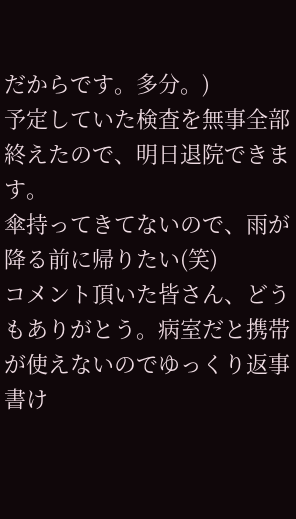だからです。多分。)
予定していた検査を無事全部終えたので、明日退院できます。
傘持ってきてないので、雨が降る前に帰りたい(笑)
コメント頂いた皆さん、どうもありがとう。病室だと携帯が使えないのでゆっくり返事書け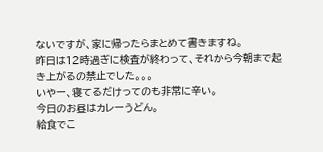ないですが、家に帰ったらまとめて書きますね。
昨日は12時過ぎに検査が終わって、それから今朝まで起き上がるの禁止でした。。。
いやー、寝てるだけってのも非常に辛い。
今日のお昼はカレーうどん。
給食でこ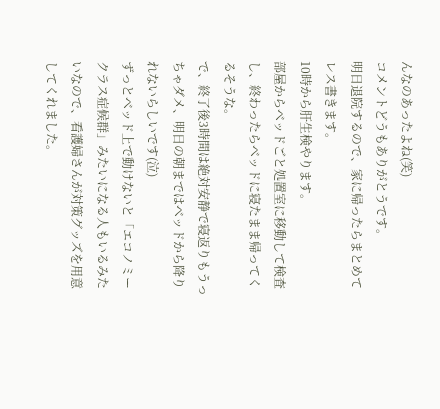んなのあったよね(笑)
コメントどうもありがとうです。
明日退院するので、家に帰ったらまとめてレス書きます。
10時から肝生検やります。
部屋からベッドごと処置室に移動して検査し、終わったらベッドに寝たまま帰ってくるそうな。
で、終了後3時間は絶対安静で寝返りもうっちゃダメ、明日の朝まではベッドから降りれないらしいです(泣)
ずっとベッド上で動けないと「エコノミークラス症候群」みたいになる人もいるみたいなので、看護婦さんが対策グッズを用意してくれました。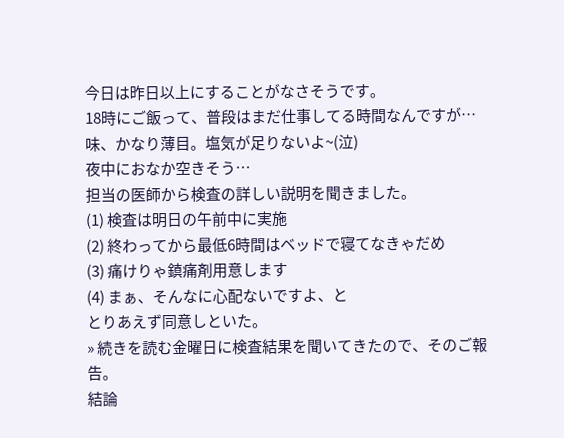今日は昨日以上にすることがなさそうです。
18時にご飯って、普段はまだ仕事してる時間なんですが…
味、かなり薄目。塩気が足りないよ~(泣)
夜中におなか空きそう…
担当の医師から検査の詳しい説明を聞きました。
(1) 検査は明日の午前中に実施
(2) 終わってから最低6時間はベッドで寝てなきゃだめ
(3) 痛けりゃ鎮痛剤用意します
(4) まぁ、そんなに心配ないですよ、と
とりあえず同意しといた。
» 続きを読む金曜日に検査結果を聞いてきたので、そのご報告。
結論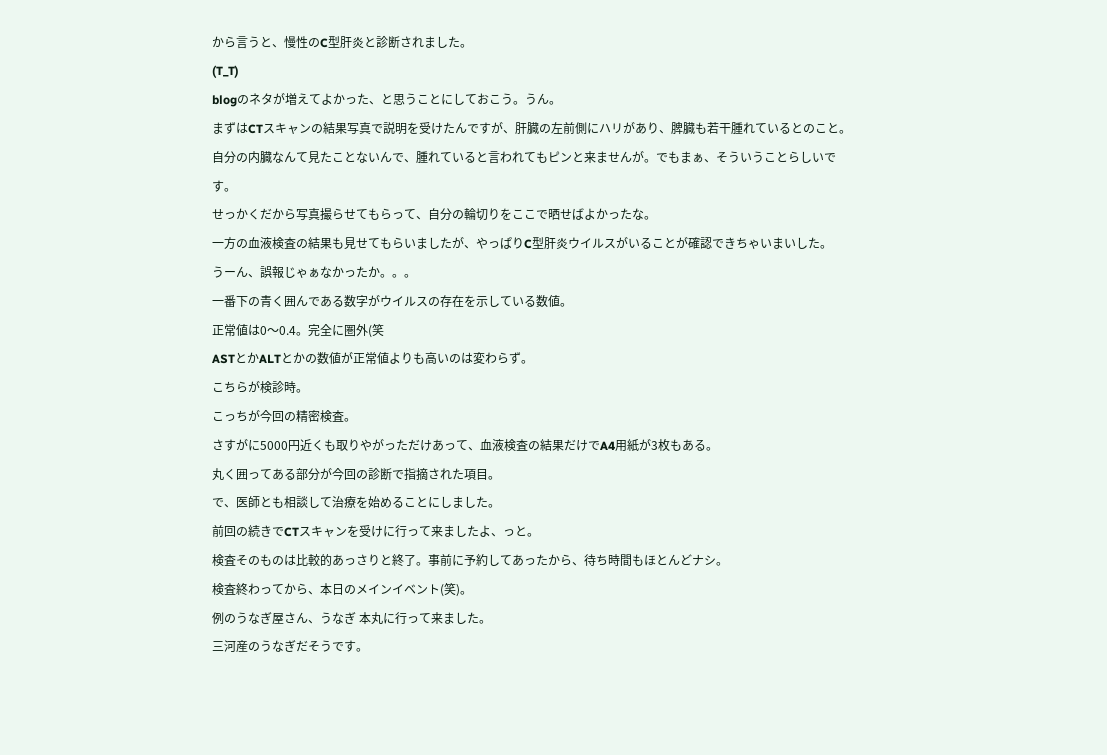から言うと、慢性のC型肝炎と診断されました。
(T_T)
blogのネタが増えてよかった、と思うことにしておこう。うん。
まずはCTスキャンの結果写真で説明を受けたんですが、肝臓の左前側にハリがあり、脾臓も若干腫れているとのこと。自分の内臓なんて見たことないんで、腫れていると言われてもピンと来ませんが。でもまぁ、そういうことらしいです。
せっかくだから写真撮らせてもらって、自分の輪切りをここで晒せばよかったな。
一方の血液検査の結果も見せてもらいましたが、やっぱりC型肝炎ウイルスがいることが確認できちゃいまいした。
うーん、誤報じゃぁなかったか。。。
一番下の青く囲んである数字がウイルスの存在を示している数値。
正常値は0〜0.4。完全に圏外(笑
ASTとかALTとかの数値が正常値よりも高いのは変わらず。
こちらが検診時。
こっちが今回の精密検査。
さすがに5000円近くも取りやがっただけあって、血液検査の結果だけでA4用紙が3枚もある。
丸く囲ってある部分が今回の診断で指摘された項目。
で、医師とも相談して治療を始めることにしました。
前回の続きでCTスキャンを受けに行って来ましたよ、っと。
検査そのものは比較的あっさりと終了。事前に予約してあったから、待ち時間もほとんどナシ。
検査終わってから、本日のメインイベント(笑)。
例のうなぎ屋さん、うなぎ 本丸に行って来ました。
三河産のうなぎだそうです。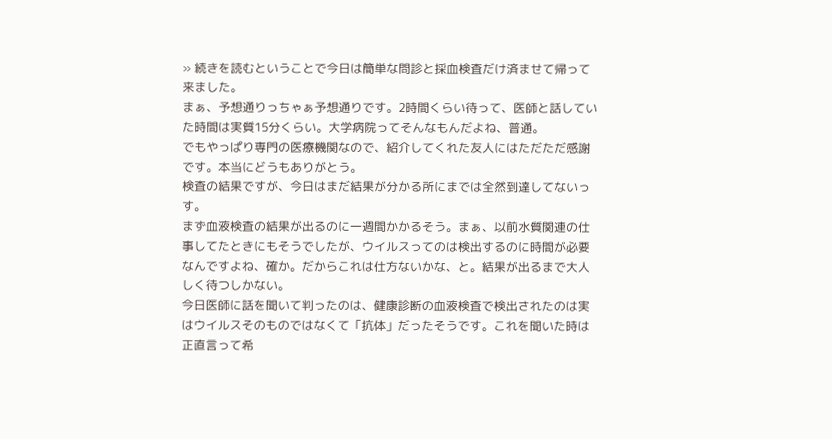» 続きを読むということで今日は簡単な問診と採血検査だけ済ませて帰って来ました。
まぁ、予想通りっちゃぁ予想通りです。2時間くらい待って、医師と話していた時間は実質15分くらい。大学病院ってそんなもんだよね、普通。
でもやっぱり専門の医療機関なので、紹介してくれた友人にはただただ感謝です。本当にどうもありがとう。
検査の結果ですが、今日はまだ結果が分かる所にまでは全然到達してないっす。
まず血液検査の結果が出るのに一週間かかるそう。まぁ、以前水質関連の仕事してたときにもそうでしたが、ウイルスってのは検出するのに時間が必要なんですよね、確か。だからこれは仕方ないかな、と。結果が出るまで大人しく待つしかない。
今日医師に話を聞いて判ったのは、健康診断の血液検査で検出されたのは実はウイルスそのものではなくて「抗体」だったそうです。これを聞いた時は正直言って希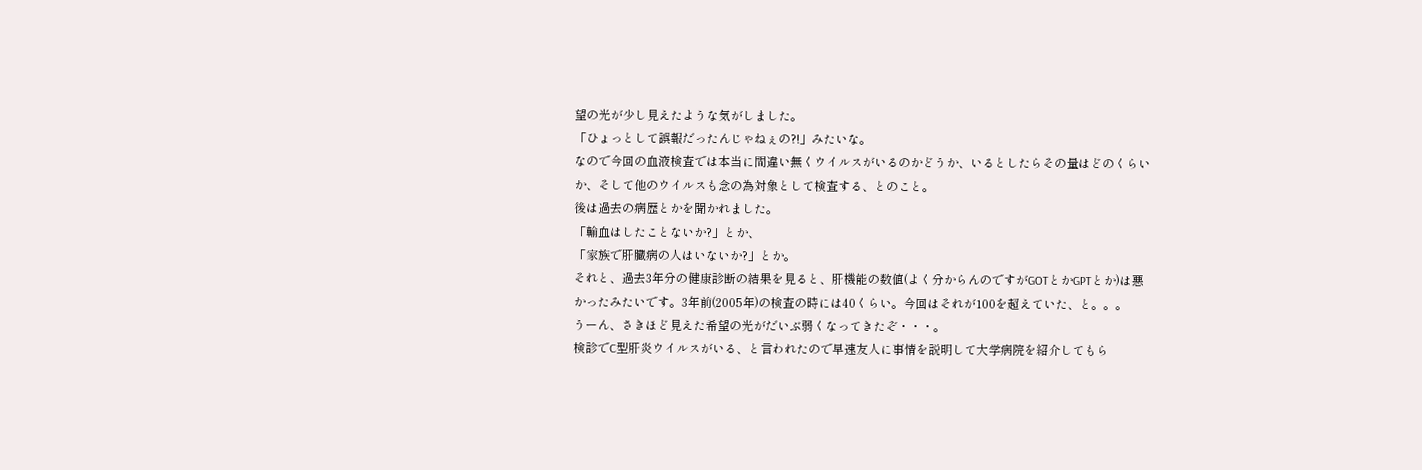望の光が少し見えたような気がしました。
「ひょっとして誤報だったんじゃねぇの?!」みたいな。
なので今回の血液検査では本当に間違い無くウイルスがいるのかどうか、いるとしたらその量はどのくらいか、そして他のウイルスも念の為対象として検査する、とのこと。
後は過去の病歴とかを聞かれました。
「輸血はしたことないか?」とか、
「家族で肝臓病の人はいないか?」とか。
それと、過去3年分の健康診断の結果を見ると、肝機能の数値(よく分からんのですがGOTとかGPTとか)は悪かったみたいです。3年前(2005年)の検査の時には40くらい。今回はそれが100を超えていた、と。。。
うーん、さきほど見えた希望の光がだいぶ弱くなってきたぞ・・・。
検診でC型肝炎ウイルスがいる、と言われたので早速友人に事情を説明して大学病院を紹介してもら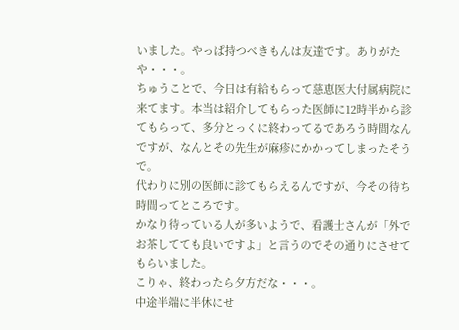いました。やっぱ持つべきもんは友達です。ありがたや・・・。
ちゅうことで、今日は有給もらって慈恵医大付属病院に来てます。本当は紹介してもらった医師に12時半から診てもらって、多分とっくに終わってるであろう時間なんですが、なんとその先生が麻疹にかかってしまったそうで。
代わりに別の医師に診てもらえるんですが、今その待ち時間ってところです。
かなり待っている人が多いようで、看護士さんが「外でお茶してても良いですよ」と言うのでその通りにさせてもらいました。
こりゃ、終わったら夕方だな・・・。
中途半端に半休にせ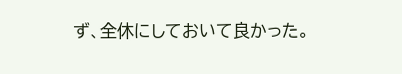ず、全休にしておいて良かった。